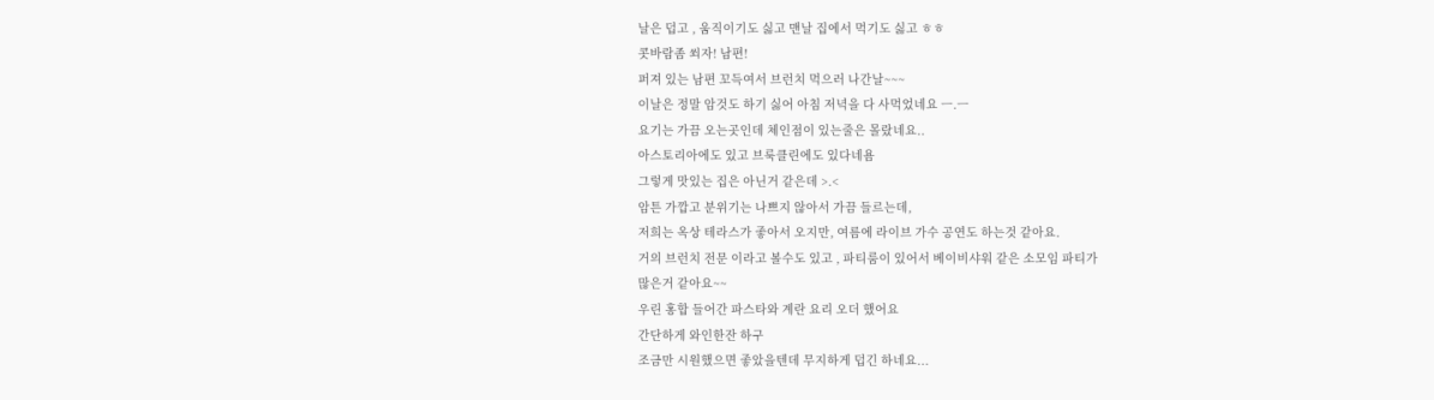날은 덥고 , 움직이기도 싫고 맨날 집에서 먹기도 싫고 ㅎㅎ
콧바람좀 쐬자! 남편!
퍼져 있는 남편 꼬득여서 브런치 먹으러 나간날~~~
이날은 정말 암것도 하기 싫어 아침 저녁을 다 사먹었네요 ㅡ.ㅡ
요기는 가끔 오는곳인데 체인점이 있는줄은 몰랐네요..
아스토리아에도 있고 브룩클린에도 있다네욤
그렇게 맛있는 집은 아닌거 같은데 >.<
암튼 가깝고 분위기는 나쁘지 않아서 가끔 들르는데,
저희는 옥상 테라스가 좋아서 오지만, 여름에 라이브 가수 공연도 하는것 같아요.
거의 브런치 전문 이라고 볼수도 있고 , 파티룸이 있어서 베이비샤워 같은 소모임 파티가
많은거 같아요~~
우린 홍합 들어간 파스타와 계란 요리 오더 했어요
간단하게 와인한잔 하구
조금만 시원했으면 좋았을텐데 무지하게 덥긴 하네요...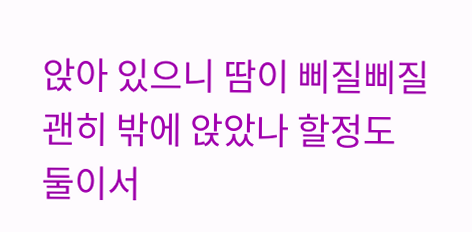앉아 있으니 땀이 삐질삐질 괜히 밖에 앉았나 할정도
둘이서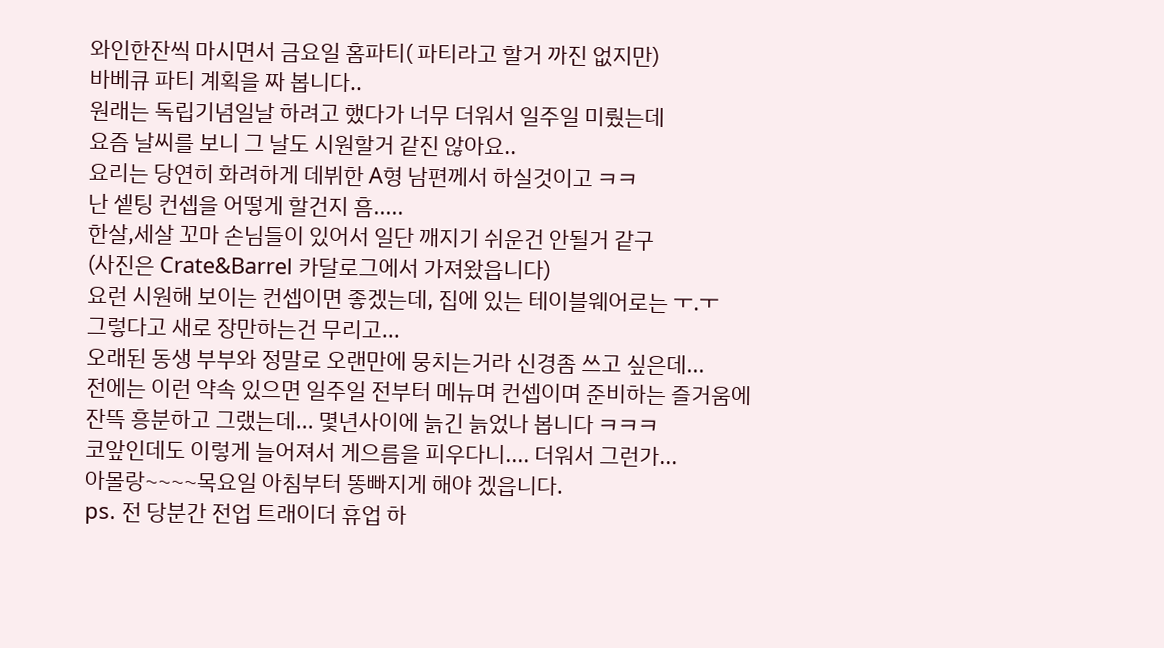와인한잔씩 마시면서 금요일 홈파티( 파티라고 할거 까진 없지만)
바베큐 파티 계획을 짜 봅니다..
원래는 독립기념일날 하려고 했다가 너무 더워서 일주일 미뤘는데
요즘 날씨를 보니 그 날도 시원할거 같진 않아요..
요리는 당연히 화려하게 데뷔한 A형 남편께서 하실것이고 ㅋㅋ
난 셑팅 컨셉을 어떻게 할건지 흠.....
한살,세살 꼬마 손님들이 있어서 일단 깨지기 쉬운건 안될거 같구
(사진은 Crate&Barrel 카달로그에서 가져왔읍니다)
요런 시원해 보이는 컨셉이면 좋겠는데, 집에 있는 테이블웨어로는 ㅜ.ㅜ
그렇다고 새로 장만하는건 무리고...
오래된 동생 부부와 정말로 오랜만에 뭉치는거라 신경좀 쓰고 싶은데...
전에는 이런 약속 있으면 일주일 전부터 메뉴며 컨셉이며 준비하는 즐거움에
잔뜩 흥분하고 그랬는데... 몇년사이에 늙긴 늙었나 봅니다 ㅋㅋㅋ
코앞인데도 이렇게 늘어져서 게으름을 피우다니.... 더워서 그런가...
아몰랑~~~~목요일 아침부터 똥빠지게 해야 겠읍니다.
ps. 전 당분간 전업 트래이더 휴업 하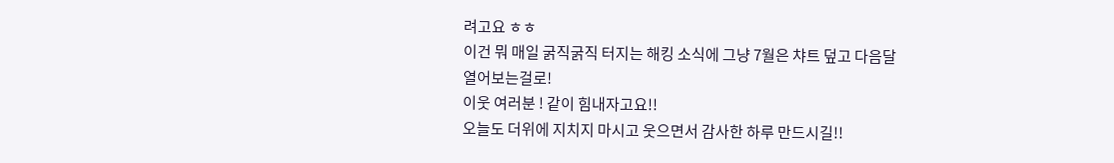려고요 ㅎㅎ
이건 뭐 매일 굵직굵직 터지는 해킹 소식에 그냥 7월은 챠트 덮고 다음달 열어보는걸로!
이웃 여러분 ! 같이 힘내자고요!!
오늘도 더위에 지치지 마시고 웃으면서 감사한 하루 만드시길!!